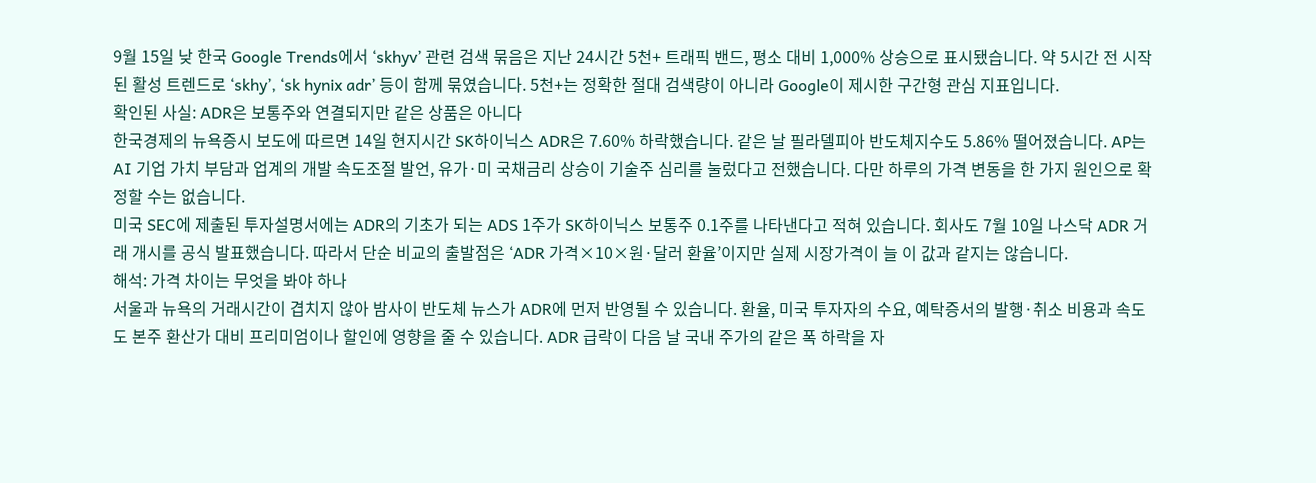9월 15일 낮 한국 Google Trends에서 ‘skhyv’ 관련 검색 묶음은 지난 24시간 5천+ 트래픽 밴드, 평소 대비 1,000% 상승으로 표시됐습니다. 약 5시간 전 시작된 활성 트렌드로 ‘skhy’, ‘sk hynix adr’ 등이 함께 묶였습니다. 5천+는 정확한 절대 검색량이 아니라 Google이 제시한 구간형 관심 지표입니다.
확인된 사실: ADR은 보통주와 연결되지만 같은 상품은 아니다
한국경제의 뉴욕증시 보도에 따르면 14일 현지시간 SK하이닉스 ADR은 7.60% 하락했습니다. 같은 날 필라델피아 반도체지수도 5.86% 떨어졌습니다. AP는 AI 기업 가치 부담과 업계의 개발 속도조절 발언, 유가·미 국채금리 상승이 기술주 심리를 눌렀다고 전했습니다. 다만 하루의 가격 변동을 한 가지 원인으로 확정할 수는 없습니다.
미국 SEC에 제출된 투자설명서에는 ADR의 기초가 되는 ADS 1주가 SK하이닉스 보통주 0.1주를 나타낸다고 적혀 있습니다. 회사도 7월 10일 나스닥 ADR 거래 개시를 공식 발표했습니다. 따라서 단순 비교의 출발점은 ‘ADR 가격×10×원·달러 환율’이지만 실제 시장가격이 늘 이 값과 같지는 않습니다.
해석: 가격 차이는 무엇을 봐야 하나
서울과 뉴욕의 거래시간이 겹치지 않아 밤사이 반도체 뉴스가 ADR에 먼저 반영될 수 있습니다. 환율, 미국 투자자의 수요, 예탁증서의 발행·취소 비용과 속도도 본주 환산가 대비 프리미엄이나 할인에 영향을 줄 수 있습니다. ADR 급락이 다음 날 국내 주가의 같은 폭 하락을 자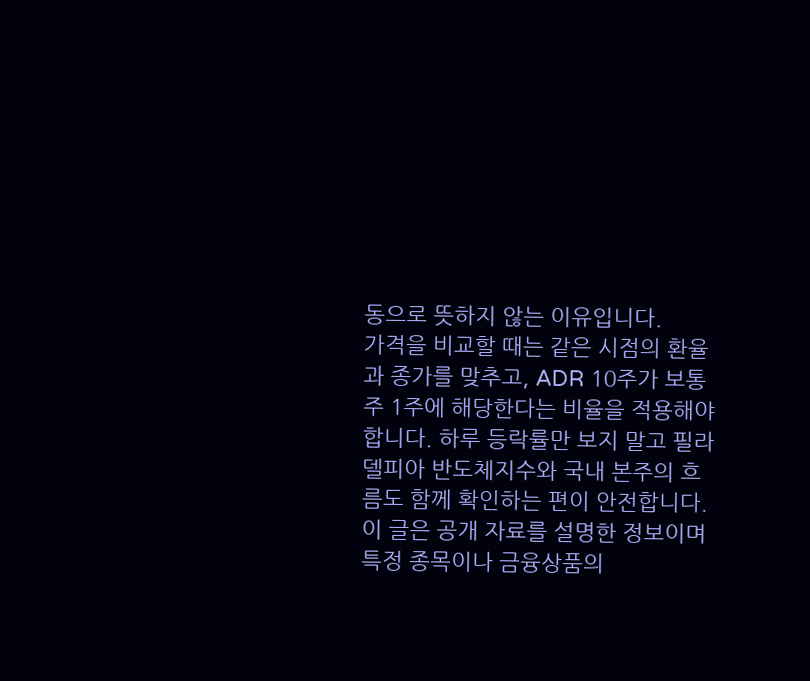동으로 뜻하지 않는 이유입니다.
가격을 비교할 때는 같은 시점의 환율과 종가를 맞추고, ADR 10주가 보통주 1주에 해당한다는 비율을 적용해야 합니다. 하루 등락률만 보지 말고 필라델피아 반도체지수와 국내 본주의 흐름도 함께 확인하는 편이 안전합니다. 이 글은 공개 자료를 설명한 정보이며 특정 종목이나 금융상품의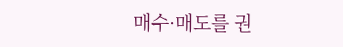매수·매도를 권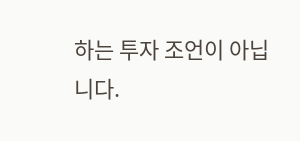하는 투자 조언이 아닙니다.